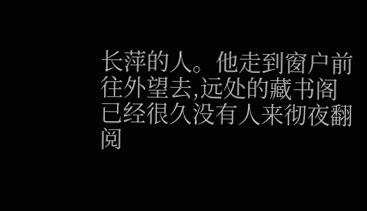长萍的人。他走到窗户前往外望去,远处的藏书阁已经很久没有人来彻夜翻阅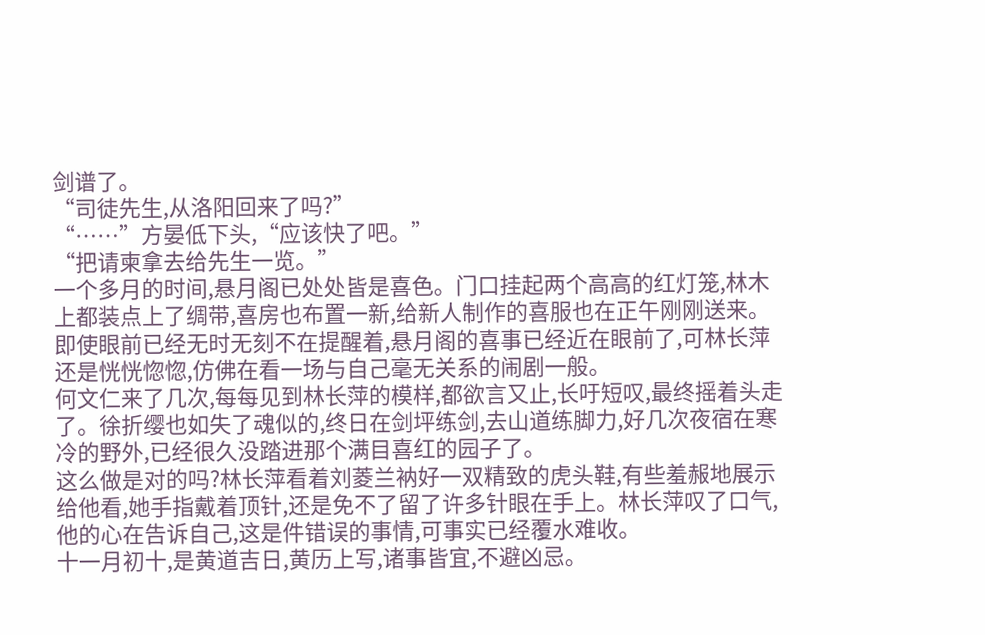剑谱了。
“司徒先生,从洛阳回来了吗?”
“……”方晏低下头,“应该快了吧。”
“把请柬拿去给先生一览。”
一个多月的时间,悬月阁已处处皆是喜色。门口挂起两个高高的红灯笼,林木上都装点上了绸带,喜房也布置一新,给新人制作的喜服也在正午刚刚送来。即使眼前已经无时无刻不在提醒着,悬月阁的喜事已经近在眼前了,可林长萍还是恍恍惚惚,仿佛在看一场与自己毫无关系的闹剧一般。
何文仁来了几次,每每见到林长萍的模样,都欲言又止,长吁短叹,最终摇着头走了。徐折缨也如失了魂似的,终日在剑坪练剑,去山道练脚力,好几次夜宿在寒冷的野外,已经很久没踏进那个满目喜红的园子了。
这么做是对的吗?林长萍看着刘菱兰衲好一双精致的虎头鞋,有些羞赧地展示给他看,她手指戴着顶针,还是免不了留了许多针眼在手上。林长萍叹了口气,他的心在告诉自己,这是件错误的事情,可事实已经覆水难收。
十一月初十,是黄道吉日,黄历上写,诸事皆宜,不避凶忌。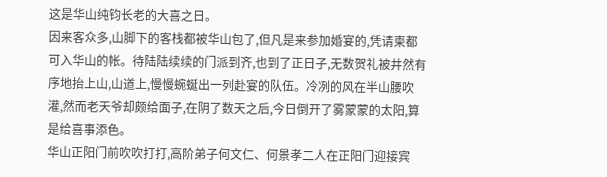这是华山纯钧长老的大喜之日。
因来客众多,山脚下的客栈都被华山包了,但凡是来参加婚宴的,凭请柬都可入华山的帐。待陆陆续续的门派到齐,也到了正日子,无数贺礼被井然有序地抬上山,山道上,慢慢蜿蜒出一列赴宴的队伍。冷冽的风在半山腰吹灌,然而老天爷却颇给面子,在阴了数天之后,今日倒开了雾蒙蒙的太阳,算是给喜事添色。
华山正阳门前吹吹打打,高阶弟子何文仁、何景孝二人在正阳门迎接宾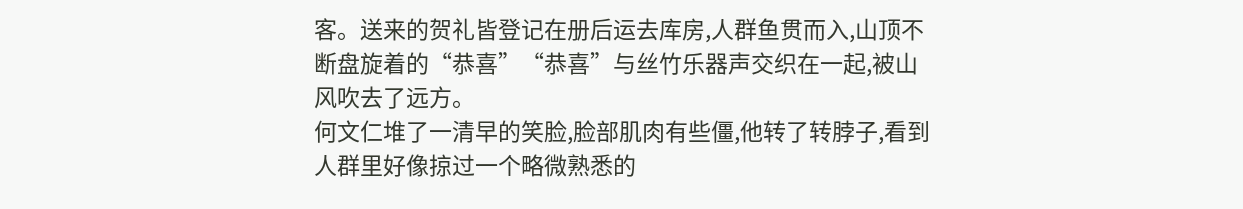客。送来的贺礼皆登记在册后运去库房,人群鱼贯而入,山顶不断盘旋着的“恭喜”“恭喜”与丝竹乐器声交织在一起,被山风吹去了远方。
何文仁堆了一清早的笑脸,脸部肌肉有些僵,他转了转脖子,看到人群里好像掠过一个略微熟悉的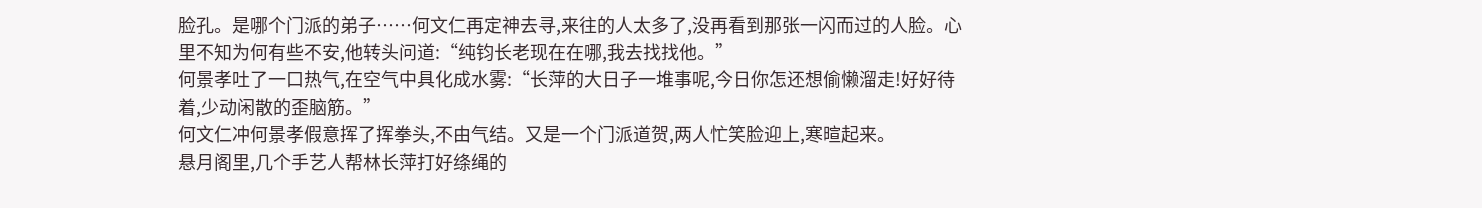脸孔。是哪个门派的弟子……何文仁再定神去寻,来往的人太多了,没再看到那张一闪而过的人脸。心里不知为何有些不安,他转头问道:“纯钧长老现在在哪,我去找找他。”
何景孝吐了一口热气,在空气中具化成水雾:“长萍的大日子一堆事呢,今日你怎还想偷懒溜走!好好待着,少动闲散的歪脑筋。”
何文仁冲何景孝假意挥了挥拳头,不由气结。又是一个门派道贺,两人忙笑脸迎上,寒暄起来。
悬月阁里,几个手艺人帮林长萍打好绦绳的